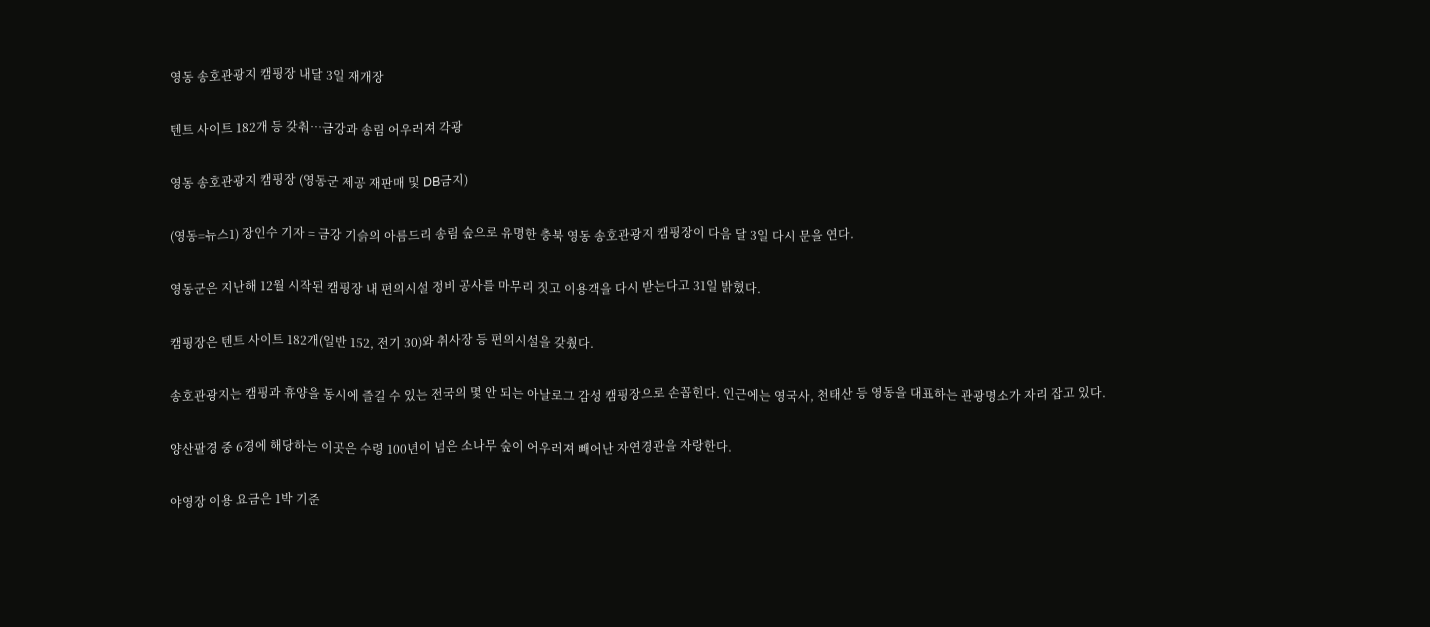영동 송호관광지 캠핑장 내달 3일 재개장

텐트 사이트 182개 등 갖춰…금강과 송림 어우러져 각광

영동 송호관광지 캠핑장 (영동군 제공 재판매 및 DB금지)

(영동=뉴스1) 장인수 기자 = 금강 기슭의 아름드리 송림 숲으로 유명한 충북 영동 송호관광지 캠핑장이 다음 달 3일 다시 문을 연다.

영동군은 지난해 12월 시작된 캠핑장 내 편의시설 정비 공사를 마무리 짓고 이용객을 다시 받는다고 31일 밝혔다.

캠핑장은 텐트 사이트 182개(일반 152, 전기 30)와 취사장 등 편의시설을 갖췄다.

송호관광지는 캠핑과 휴양을 동시에 즐길 수 있는 전국의 몇 안 되는 아날로그 감성 캠핑장으로 손꼽힌다. 인근에는 영국사, 천태산 등 영동을 대표하는 관광명소가 자리 잡고 있다.

양산팔경 중 6경에 해당하는 이곳은 수령 100년이 넘은 소나무 숲이 어우러져 빼어난 자연경관을 자랑한다.

야영장 이용 요금은 1박 기준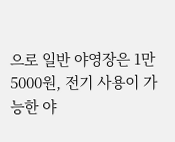으로 일반 야영장은 1만 5000원, 전기 사용이 가능한 야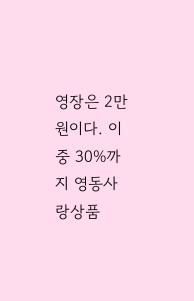영장은 2만 원이다. 이 중 30%까지 영동사랑상품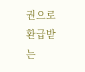권으로 환급받는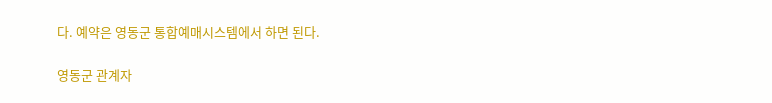다. 예약은 영동군 통합예매시스템에서 하면 된다.

영동군 관계자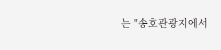는 "송호관광지에서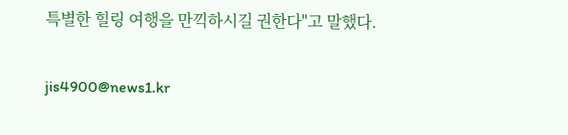특별한 힐링 여행을 만끽하시길 권한다"고 말했다.

jis4900@news1.kr